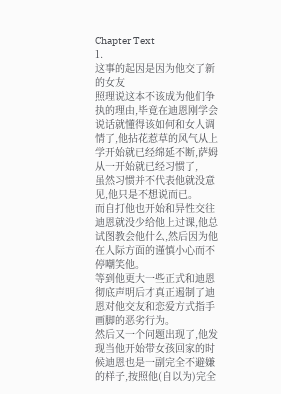Chapter Text
1.
这事的起因是因为他交了新的女友
照理说这本不该成为他们争执的理由,毕竟在迪恩刚学会说话就懂得该如何和女人调情了,他拈花惹草的风气从上学开始就已经绵延不断,萨姆从一开始就已经习惯了,
虽然习惯并不代表他就没意见,他只是不想说而已。
而自打他也开始和异性交往迪恩就没少给他上过课,他总试图教会他什么,然后因为他在人际方面的谨慎小心而不停嘲笑他。
等到他更大一些正式和迪恩彻底声明后才真正遏制了迪恩对他交友和恋爱方式指手画脚的恶劣行为。
然后又一个问题出现了,他发现当他开始带女孩回家的时候迪恩也是一副完全不避嫌的样子,按照他(自以为)完全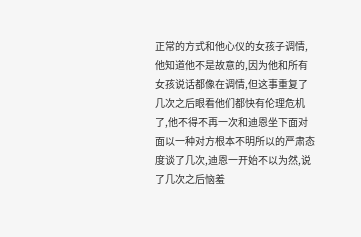正常的方式和他心仪的女孩子调情,他知道他不是故意的,因为他和所有女孩说话都像在调情,但这事重复了几次之后眼看他们都快有伦理危机了,他不得不再一次和迪恩坐下面对面以一种对方根本不明所以的严肃态度谈了几次,迪恩一开始不以为然,说了几次之后恼羞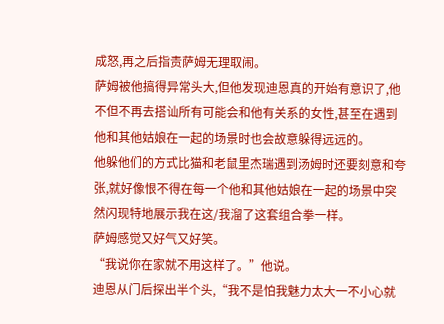成怒,再之后指责萨姆无理取闹。
萨姆被他搞得异常头大,但他发现迪恩真的开始有意识了,他不但不再去搭讪所有可能会和他有关系的女性,甚至在遇到他和其他姑娘在一起的场景时也会故意躲得远远的。
他躲他们的方式比猫和老鼠里杰瑞遇到汤姆时还要刻意和夸张,就好像恨不得在每一个他和其他姑娘在一起的场景中突然闪现特地展示我在这/我溜了这套组合拳一样。
萨姆感觉又好气又好笑。
“我说你在家就不用这样了。”他说。
迪恩从门后探出半个头,“我不是怕我魅力太大一不小心就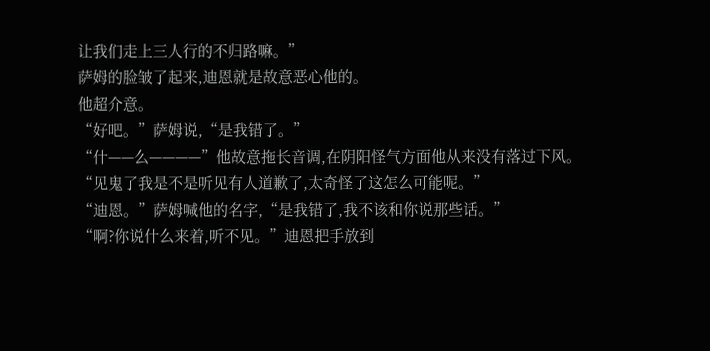让我们走上三人行的不归路嘛。”
萨姆的脸皱了起来,迪恩就是故意恶心他的。
他超介意。
“好吧。”萨姆说,“是我错了。”
“什——么————”他故意拖长音调,在阴阳怪气方面他从来没有落过下风。
“见鬼了我是不是听见有人道歉了,太奇怪了这怎么可能呢。”
“迪恩。”萨姆喊他的名字,“是我错了,我不该和你说那些话。”
“啊?你说什么来着,听不见。”迪恩把手放到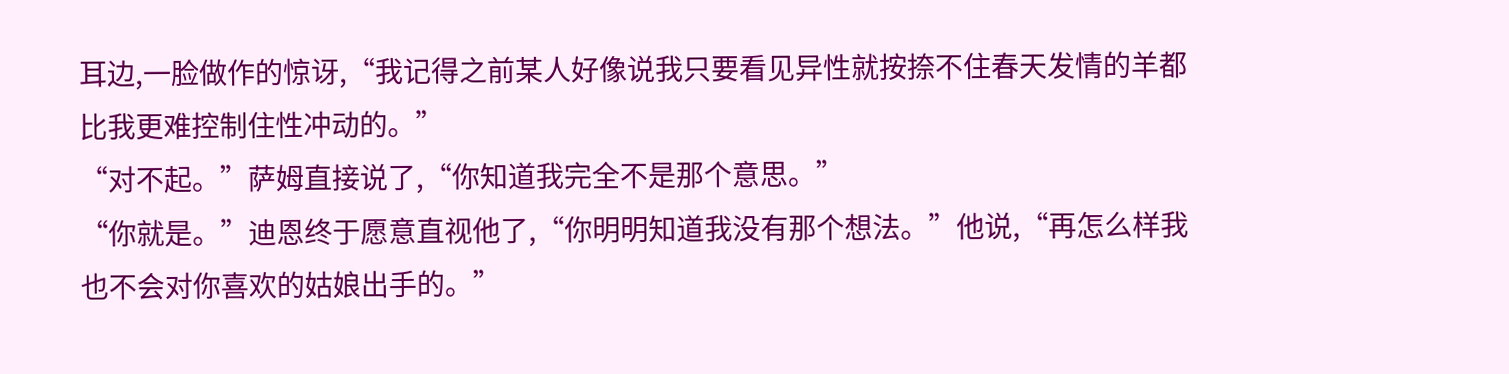耳边,一脸做作的惊讶,“我记得之前某人好像说我只要看见异性就按捺不住春天发情的羊都比我更难控制住性冲动的。”
“对不起。”萨姆直接说了,“你知道我完全不是那个意思。”
“你就是。”迪恩终于愿意直视他了,“你明明知道我没有那个想法。”他说,“再怎么样我也不会对你喜欢的姑娘出手的。”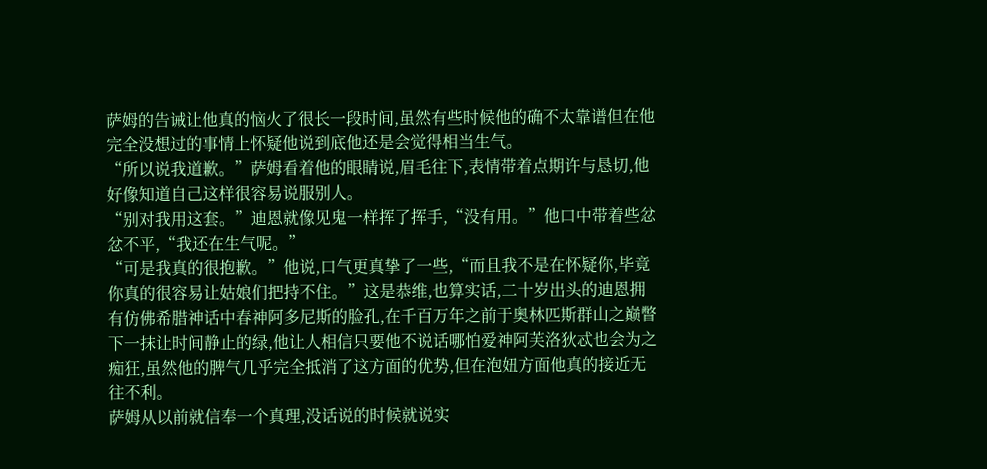萨姆的告诫让他真的恼火了很长一段时间,虽然有些时候他的确不太靠谱但在他完全没想过的事情上怀疑他说到底他还是会觉得相当生气。
“所以说我道歉。”萨姆看着他的眼睛说,眉毛往下,表情带着点期许与恳切,他好像知道自己这样很容易说服别人。
“别对我用这套。”迪恩就像见鬼一样挥了挥手,“没有用。”他口中带着些忿忿不平,“我还在生气呢。”
“可是我真的很抱歉。”他说,口气更真挚了一些,“而且我不是在怀疑你,毕竟你真的很容易让姑娘们把持不住。”这是恭维,也算实话,二十岁出头的迪恩拥有仿佛希腊神话中春神阿多尼斯的脸孔,在千百万年之前于奥林匹斯群山之巅瞥下一抹让时间静止的绿,他让人相信只要他不说话哪怕爱神阿芙洛狄忒也会为之痴狂,虽然他的脾气几乎完全抵消了这方面的优势,但在泡妞方面他真的接近无往不利。
萨姆从以前就信奉一个真理,没话说的时候就说实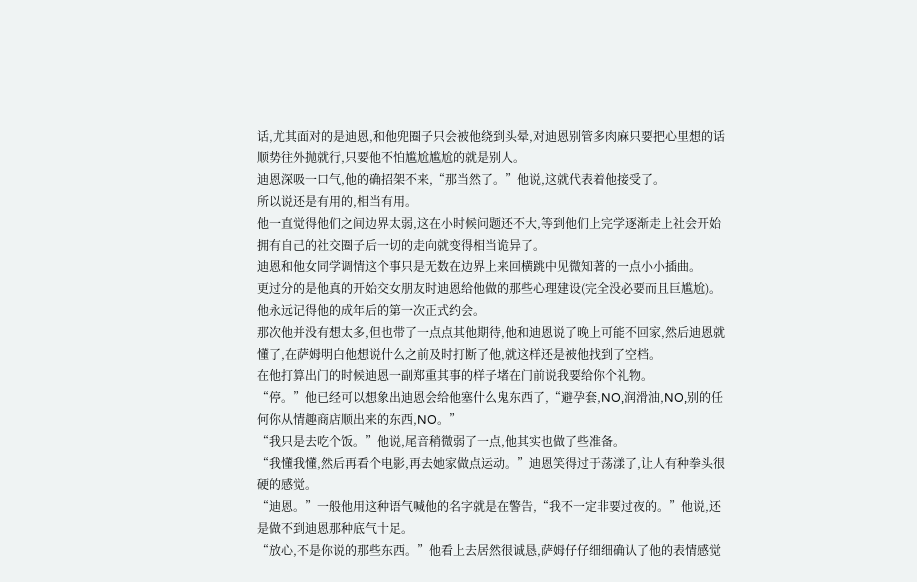话,尤其面对的是迪恩,和他兜圈子只会被他绕到头晕,对迪恩别管多肉麻只要把心里想的话顺势往外抛就行,只要他不怕尴尬尴尬的就是别人。
迪恩深吸一口气,他的确招架不来,“那当然了。”他说,这就代表着他接受了。
所以说还是有用的,相当有用。
他一直觉得他们之间边界太弱,这在小时候问题还不大,等到他们上完学逐渐走上社会开始拥有自己的社交圈子后一切的走向就变得相当诡异了。
迪恩和他女同学调情这个事只是无数在边界上来回横跳中见微知著的一点小小插曲。
更过分的是他真的开始交女朋友时迪恩给他做的那些心理建设(完全没必要而且巨尴尬)。
他永远记得他的成年后的第一次正式约会。
那次他并没有想太多,但也带了一点点其他期待,他和迪恩说了晚上可能不回家,然后迪恩就懂了,在萨姆明白他想说什么之前及时打断了他,就这样还是被他找到了空档。
在他打算出门的时候迪恩一副郑重其事的样子堵在门前说我要给你个礼物。
“停。”他已经可以想象出迪恩会给他塞什么鬼东西了,“避孕套,NO,润滑油,NO,别的任何你从情趣商店顺出来的东西,NO。”
“我只是去吃个饭。”他说,尾音稍微弱了一点,他其实也做了些准备。
“我懂我懂,然后再看个电影,再去她家做点运动。”迪恩笑得过于荡漾了,让人有种拳头很硬的感觉。
“迪恩。”一般他用这种语气喊他的名字就是在警告,“我不一定非要过夜的。”他说,还是做不到迪恩那种底气十足。
“放心,不是你说的那些东西。”他看上去居然很诚恳,萨姆仔仔细细确认了他的表情感觉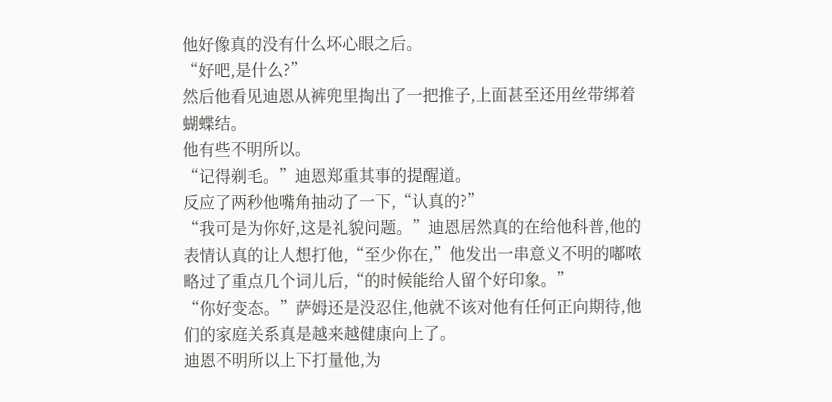他好像真的没有什么坏心眼之后。
“好吧,是什么?”
然后他看见迪恩从裤兜里掏出了一把推子,上面甚至还用丝带绑着蝴蝶结。
他有些不明所以。
“记得剃毛。”迪恩郑重其事的提醒道。
反应了两秒他嘴角抽动了一下,“认真的?”
“我可是为你好,这是礼貌问题。”迪恩居然真的在给他科普,他的表情认真的让人想打他,“至少你在,”他发出一串意义不明的嘟哝略过了重点几个词儿后,“的时候能给人留个好印象。”
“你好变态。”萨姆还是没忍住,他就不该对他有任何正向期待,他们的家庭关系真是越来越健康向上了。
迪恩不明所以上下打量他,为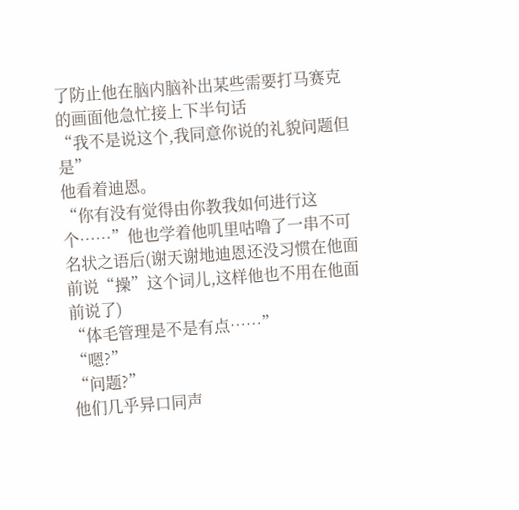了防止他在脑内脑补出某些需要打马赛克的画面他急忙接上下半句话
“我不是说这个,我同意你说的礼貌问题但是”
他看着迪恩。
“你有没有觉得由你教我如何进行这个……”他也学着他叽里咕噜了一串不可名状之语后(谢天谢地迪恩还没习惯在他面前说“操”这个词儿,这样他也不用在他面前说了)
“体毛管理是不是有点……”
“嗯?”
“问题?”
他们几乎异口同声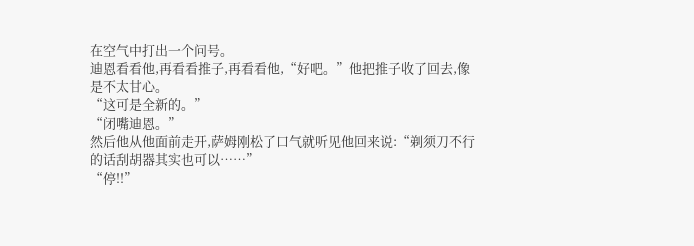在空气中打出一个问号。
迪恩看看他,再看看推子,再看看他,“好吧。”他把推子收了回去,像是不太甘心。
“这可是全新的。”
“闭嘴迪恩。”
然后他从他面前走开,萨姆刚松了口气就听见他回来说:“剃须刀不行的话刮胡器其实也可以……”
“停!!”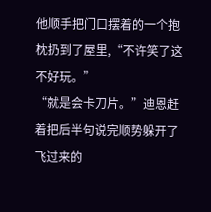他顺手把门口摆着的一个抱枕扔到了屋里,“不许笑了这不好玩。”
“就是会卡刀片。”迪恩赶着把后半句说完顺势躲开了飞过来的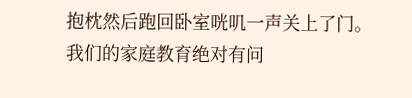抱枕然后跑回卧室咣叽一声关上了门。
我们的家庭教育绝对有问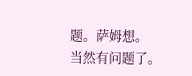题。萨姆想。
当然有问题了。